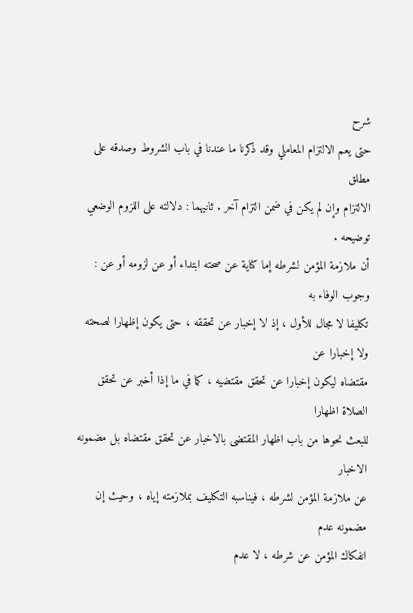شرح
حتى يعم الالتزام المعاملي وقد ذكرنا ما عندنا في باب الشروط وصدقه على مطلق
الالتزام وإن لم يكن في ضمن التزام آخر . ثانيهما : دلالته على اللزوم الوضعي توضيحه .
أن ملازمة المؤمن لشرطه إما كناية عن صحته ابتداء أو عن لزومه أو عن : وجوب الوفاء به
تكليفا لا مجال للأول ، إذ لا إخبار عن تحققه ، حتى يكون إظهارا لصحته ولا إخبارا عن
مقتضاه ليكون إخبارا عن تحقق مقتضيه ، كما في ما إذا أخبر عن تحقق الصلاة اظهارا
للبعث نحوها من باب اظهار المقتضى بالاخبار عن تحقق مقتضاه بل مضمونه الاخبار
عن ملازمة المؤمن لشرطه ، فيناسبه التكليف بملازمته إياه ، وحيث إن مضمونه عدم
انفكاك المؤمن عن شرطه ، لا عدم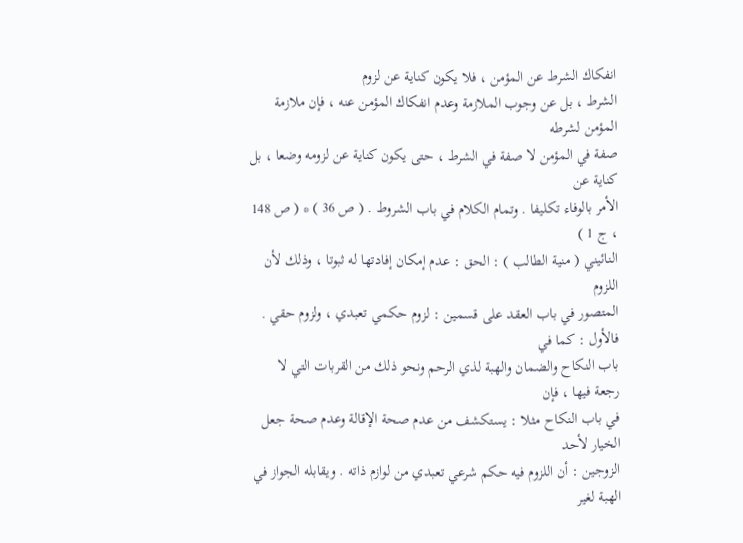انفكاك الشرط عن المؤمن ، فلا يكون كناية عن لزوم
الشرط ، بل عن وجوب الملازمة وعدم انفكاك المؤمن عنه ، فإن ملازمة المؤمن لشرطه
صفة في المؤمن لا صفة في الشرط ، حتى يكون كناية عن لزومه وضعا ، بل كناية عن
الأمر بالوفاء تكليفا . وتمام الكلام في باب الشروط . ( ص 36 ) * ( ص 148 ، ج 1 )
النائيني ( منية الطالب ) : الحق : عدم إمكان إفادتها له ثبوتا ، وذلك لأن اللزوم
المتصور في باب العقد على قسمين : لزوم حكمي تعبدي ، ولزوم حقي . فالأول : كما في
باب النكاح والضمان والهبة لذي الرحم ونحو ذلك من القربات التي لا رجعة فيها ، فإن
في باب النكاح مثلا : يستكشف من عدم صحة الإقالة وعدم صحة جعل الخيار لأحد
الزوجين : أن اللزوم فيه حكم شرعي تعبدي من لوازم ذاته . ويقابله الجواز في الهبة لغير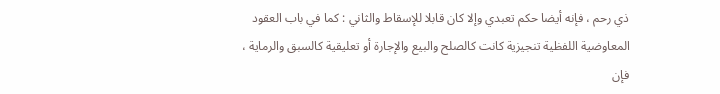ذي رحم ، فإنه أيضا حكم تعبدي وإلا كان قابلا للإسقاط والثاني : كما في باب العقود
المعاوضية اللفظية تنجيزية كانت كالصلح والبيع والإجارة أو تعليقية كالسبق والرماية ،
فإن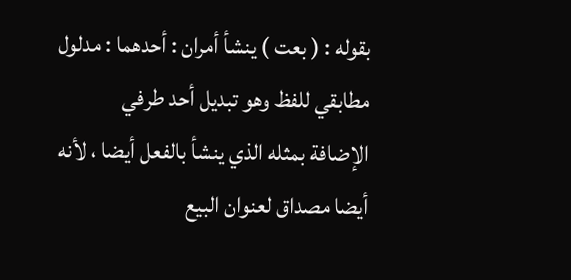بقوله : ( بعت ) ينشأ أمران : أحدهما : مدلول مطابقي للفظ وهو تبديل أحد طرفي
الإضافة بمثله الذي ينشأ بالفعل أيضا ، لأنه أيضا مصداق لعنوان البيع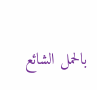بالحمل الشائع